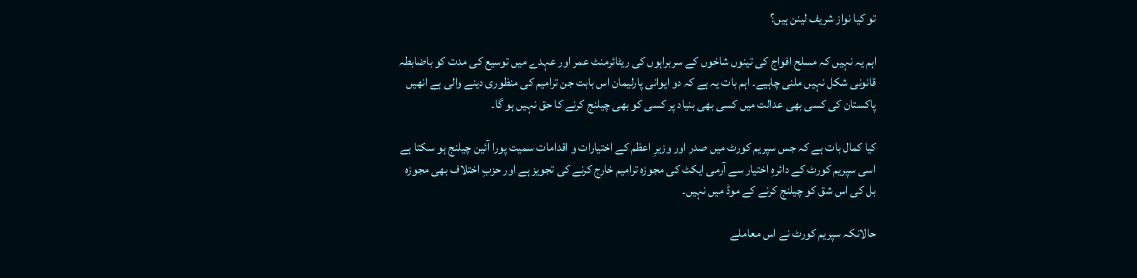تو کیا نواز شریف لینن ہیں؟

اہم یہ نہیں کہ مسلح افواج کی تینوں شاخوں کے سربراہوں کی ریٹائرمنٹ عمر اور عہدے میں توسیع کی مدت کو باضابطہ قانونی شکل نہیں ملنی چاہیے۔ اہم بات یہ ہے کہ دو ایوانی پارلیمان اس بابت جن ترامیم کی منظوری دینے والی ہے انھیں پاکستان کی کسی بھی عدالت میں کسی بھی بنیاد پر کسی کو بھی چیلنج کرنے کا حق نہیں ہو گا۔

کیا کمال بات ہے کہ جس سپریم کورٹ میں صدر اور وزیرِ اعظم کے اختیارات و اقدامات سمیت پورا آئین چیلنج ہو سکتا ہے اسی سپریم کورٹ کے دائرہِ اختیار سے آرمی ایکٹ کی مجوزہ ترامیم خارج کرنے کی تجویز ہے اور حزبِ اختلاف بھی مجوزہ بل کی اس شق کو چیلنج کرنے کے موڈ میں نہیں۔

حالانکہ سپریم کورٹ نے اس معاملے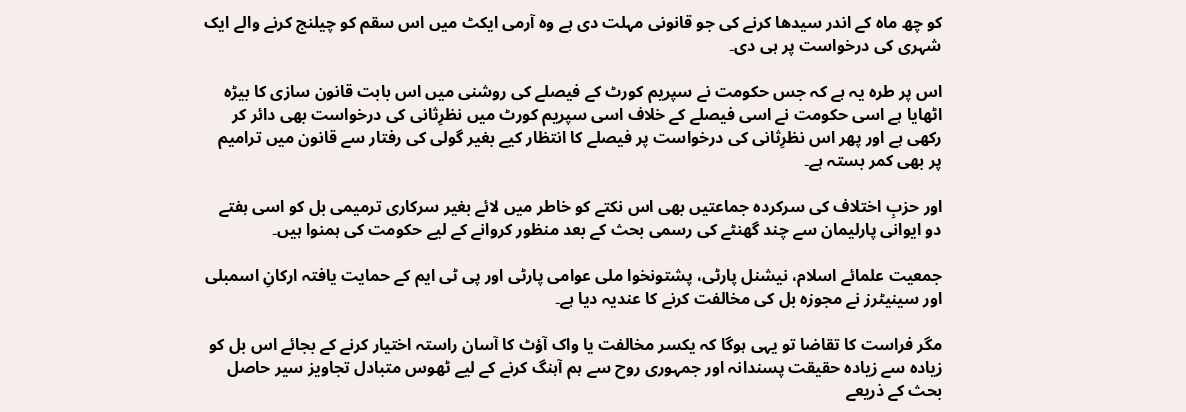کو چھ ماہ کے اندر سیدھا کرنے کی جو قانونی مہلت دی ہے وہ آرمی ایکٹ میں اس سقم کو چیلنج کرنے والے ایک شہری کی درخواست پر ہی دی۔

اس پر طرہ یہ ہے کہ جس حکومت نے سپریم کورٹ کے فیصلے کی روشنی میں اس بابت قانون سازی کا بیڑہ اٹھایا ہے اسی حکومت نے اسی فیصلے کے خلاف اسی سپریم کورٹ میں نظرِثانی کی درخواست بھی دائر کر رکھی ہے اور پھر اس نظرِثانی کی درخواست پر فیصلے کا انتظار کیے بغیر گولی کی رفتار سے قانون میں ترامیم پر بھی کمر بستہ ہے۔

اور حزبِ اختلاف کی سرکردہ جماعتیں بھی اس نکتے کو خاطر میں لائے بغیر سرکاری ترمیمی بل کو اسی ہفتے دو ایوانی پارلیمان سے چند گھنٹے کی رسمی بحث کے بعد منظور کروانے کے لیے حکومت کی ہمنوا ہیں۔

جمعیت علمائے اسلام، نیشنل پارٹی، پشتونخوا ملی عوامی پارٹی اور پی ٹی ایم کے حمایت یافتہ ارکانِ اسمبلی اور سینیٹرز نے مجوزہ بل کی مخالفت کرنے کا عندیہ دیا ہے۔

مگر فراست کا تقاضا تو یہی ہوگا کہ یکسر مخالفت یا واک آؤٹ کا آسان راستہ اختیار کرنے کے بجائے اس بل کو زیادہ سے زیادہ حقیقت پسندانہ اور جمہوری روح سے ہم آہنگ کرنے کے لیے ٹھوس متبادل تجاویز سیر حاصل بحث کے ذریعے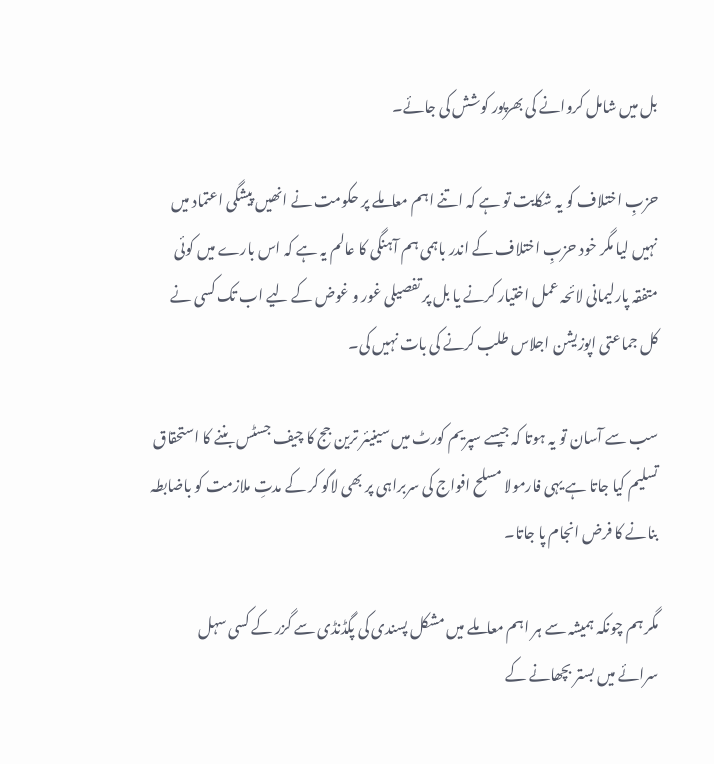بل میں شامل کروانے کی بھرپور کوشش کی جائے۔

حزبِ اختلاف کو یہ شکایت تو ہے کہ اتنے اہم معاملے پر حکومت نے انھیں پیشگی اعتماد میں نہیں لیا مگر خود حزبِ اختلاف کے اندر باہمی ہم آہنگی کا عالم یہ ہے کہ اس بارے میں کوئی متفقہ پارلیمانی لائحہ عمل اختیار کرنے یا بل پر تفصیلی غور و غوض کے لیے اب تک کسی نے کل جماعتی اپوزیشن اجلاس طلب کرنے کی بات نہیں کی۔

سب سے آسان تو یہ ہوتا کہ جیسے سپریم کورٹ میں سینیئر ترین جج کا چیف جسٹس بننے کا استحقاق تسلیم کیا جاتا ہے یہی فارمولا مسلح افواج کی سربراہی پر بھی لاگو کر کے مدتِ ملازمت کو باضابطہ بنانے کا فرض انجام پا جاتا۔

مگر ہم چونکہ ہمیشہ سے ہر اہم معاملے میں مشکل پسندی کی پگڈنڈی سے گزر کے کسی سہل سرائے میں بستر بچھانے کے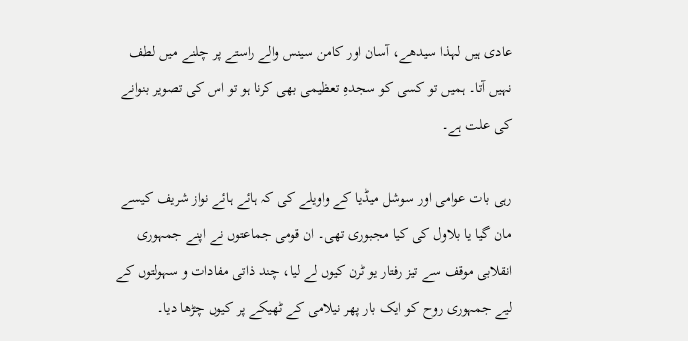عادی ہیں لہذا سیدھے، آسان اور کامن سینس والے راستے پر چلنے میں لطف نہیں آتا۔ ہمیں تو کسی کو سجدہِ تعظیمی بھی کرنا ہو تو اس کی تصویر بنوانے کی علت ہے۔

رہی بات عوامی اور سوشل میڈیا کے واویلے کی کہ ہائے ہائے نواز شریف کیسے مان گیا یا بلاول کی کیا مجبوری تھی۔ ان قومی جماعتوں نے اپنے جمہوری انقلابی موقف سے تیز رفتار یو ٹرن کیوں لے لیا، چند ذاتی مفادات و سہولتوں کے لیے جمہوری روح کو ایک بار پھر نیلامی کے ٹھیکے پر کیوں چڑھا دیا۔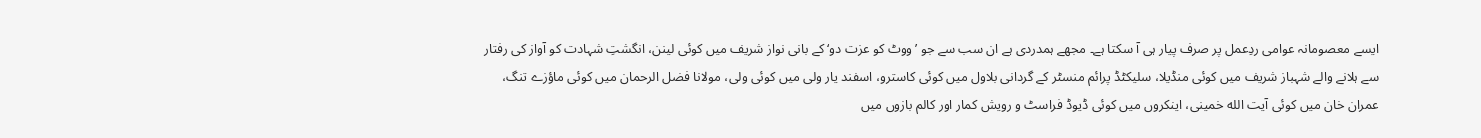ایسے معصومانہ عوامی ردِعمل پر صرف پیار ہی آ سکتا ہے۔ مجھے ہمدردی ہے ان سب سے جو ’ووٹ کو عزت دو‘ کے بانی نواز شریف میں کوئی لینن، انگشتِ شہادت کو آواز کی رفتار سے ہلانے والے شہباز شریف میں کوئی منڈیلا، سلیکٹڈ پرائم منسٹر کے گردانی بلاول میں کوئی کاسترو، اسفند یار ولی میں کوئی ولی، مولانا فضل الرحمان میں کوئی ماؤزے تنگ، عمران خان میں کوئی آیت الله خمینی، اینکروں میں کوئی ڈیوڈ فراسٹ و رویش کمار اور کالم بازوں میں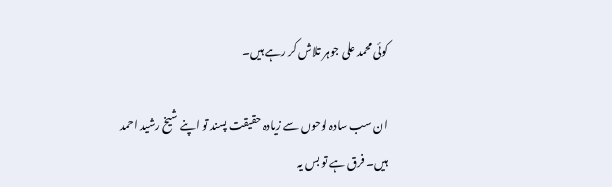کوئی محمد علی جوہر تلاش کر رہے ہیں۔

ان سب سادہ لوحوں سے زیادہ حقیقت پسند تو اپنے شیخ رشید احمد ہیں۔ فرق ہے تو بس یہ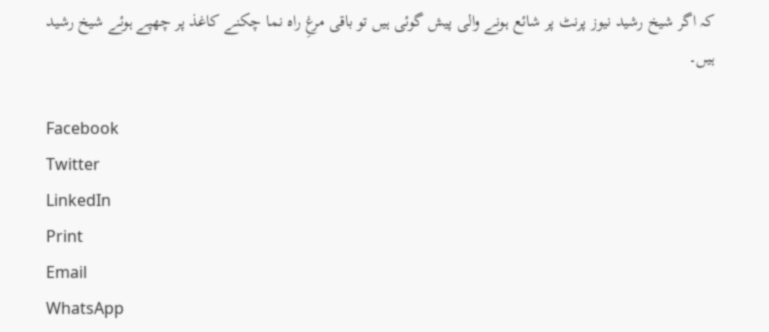کہ اگر شیخ رشید نیوز پرنٹ پر شائع ہونے والی پیش گوئی ہیں تو باقی مرغِ راہ نما چکنے کاغذ پر چھپے ہوئے شیخ رشید ہیں۔

Facebook
Twitter
LinkedIn
Print
Email
WhatsApp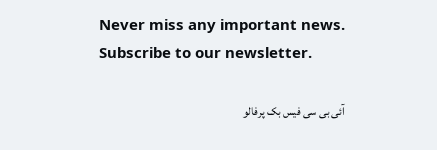Never miss any important news. Subscribe to our newsletter.

آئی بی سی فیس بک پرفالو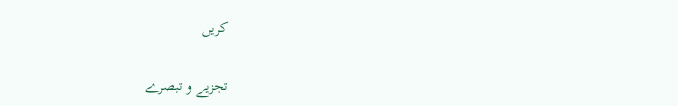کریں

تجزیے و تبصرے